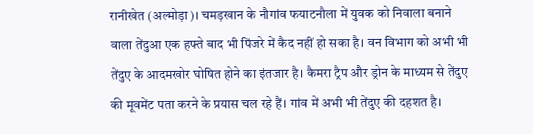रानीखेत (अल्मोड़ा)। चमड़खान के नौगांव फयाटनौला में युवक को निवाला बनाने वाला तेंदुआ एक हफ्ते बाद भी पिंजरे में कैद नहीं हो सका है। वन विभाग को अभी भी तेंदुए के आदमखोर घोषित होने का इंतजार है। कैमरा ट्रैप और ड्रोन के माध्यम से तेंदुए की मूवमेंट पता करने के प्रयास चल रहे हैं। गांव में अभी भी तेंदुए की दहशत है।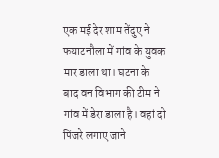एक मई देर शाम तेंदुए ने फयाटनौला में गांव के युवक मार डाला था। घटना के बाद वन विभाग की टीम ने गांव में डेरा डाला है। वहां दो पिंजरे लगाए जाने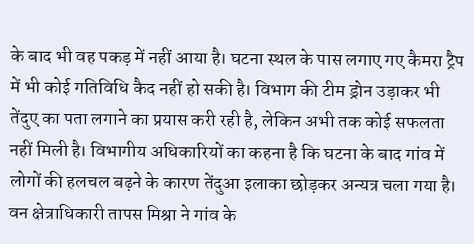के बाद भी वह पकड़ में नहीं आया है। घटना स्थल के पास लगाए गए कैमरा ट्रैप में भी कोई गतिविधि कैद नहीं हो सकी है। विभाग की टीम ड्रोन उड़ाकर भी तेंदुए का पता लगाने का प्रयास करी रही है, लेकिन अभी तक कोई सफलता नहीं मिली है। विभागीय अधिकारियों का कहना है कि घटना के बाद गांव में लोगों की हलचल बढ़ने के कारण तेंदुआ इलाका छोड़कर अन्यत्र चला गया है। वन क्षेत्राधिकारी तापस मिश्रा ने गांव के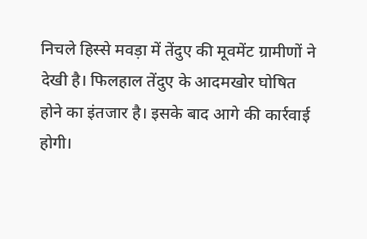निचले हिस्से मवड़ा में तेंदुए की मूवमेंट ग्रामीणों ने देखी है। फिलहाल तेंदुए के आदमखोर घोषित होने का इंतजार है। इसके बाद आगे की कार्रवाई होगी।